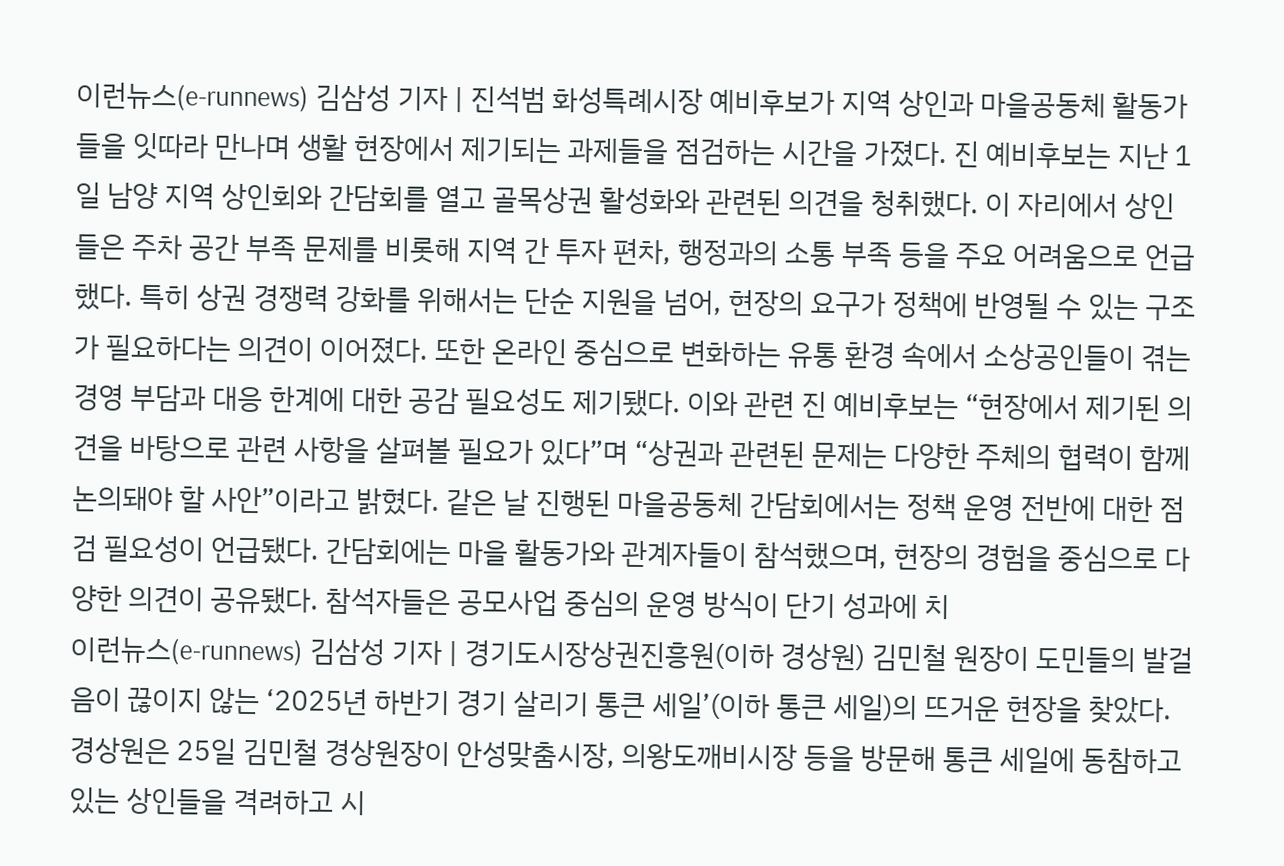이런뉴스(e-runnews) 김삼성 기자 | 진석범 화성특례시장 예비후보가 지역 상인과 마을공동체 활동가들을 잇따라 만나며 생활 현장에서 제기되는 과제들을 점검하는 시간을 가졌다. 진 예비후보는 지난 1일 남양 지역 상인회와 간담회를 열고 골목상권 활성화와 관련된 의견을 청취했다. 이 자리에서 상인들은 주차 공간 부족 문제를 비롯해 지역 간 투자 편차, 행정과의 소통 부족 등을 주요 어려움으로 언급했다. 특히 상권 경쟁력 강화를 위해서는 단순 지원을 넘어, 현장의 요구가 정책에 반영될 수 있는 구조가 필요하다는 의견이 이어졌다. 또한 온라인 중심으로 변화하는 유통 환경 속에서 소상공인들이 겪는 경영 부담과 대응 한계에 대한 공감 필요성도 제기됐다. 이와 관련 진 예비후보는 “현장에서 제기된 의견을 바탕으로 관련 사항을 살펴볼 필요가 있다”며 “상권과 관련된 문제는 다양한 주체의 협력이 함께 논의돼야 할 사안”이라고 밝혔다. 같은 날 진행된 마을공동체 간담회에서는 정책 운영 전반에 대한 점검 필요성이 언급됐다. 간담회에는 마을 활동가와 관계자들이 참석했으며, 현장의 경험을 중심으로 다양한 의견이 공유됐다. 참석자들은 공모사업 중심의 운영 방식이 단기 성과에 치
이런뉴스(e-runnews) 김삼성 기자 | 경기도시장상권진흥원(이하 경상원) 김민철 원장이 도민들의 발걸음이 끊이지 않는 ‘2025년 하반기 경기 살리기 통큰 세일’(이하 통큰 세일)의 뜨거운 현장을 찾았다. 경상원은 25일 김민철 경상원장이 안성맞춤시장, 의왕도깨비시장 등을 방문해 통큰 세일에 동참하고 있는 상인들을 격려하고 시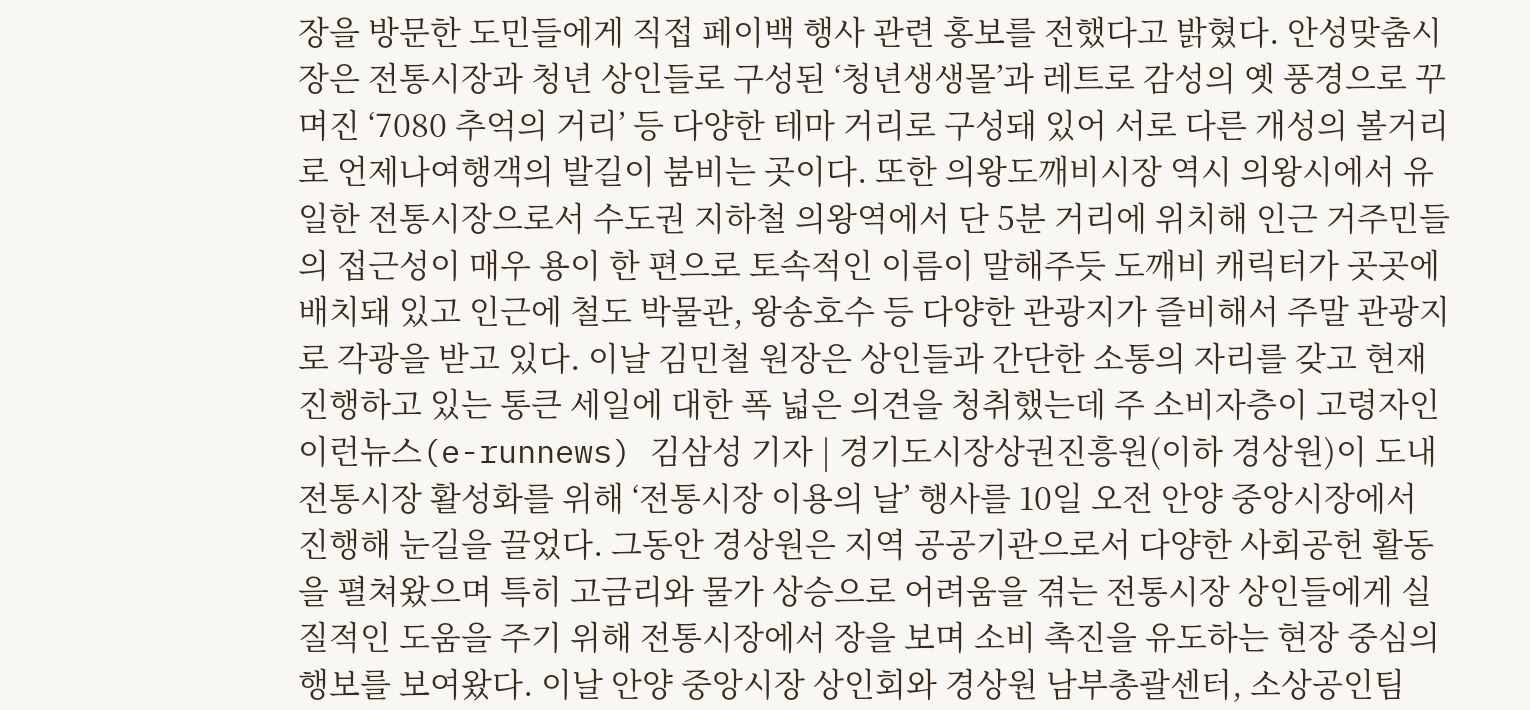장을 방문한 도민들에게 직접 페이백 행사 관련 홍보를 전했다고 밝혔다. 안성맞춤시장은 전통시장과 청년 상인들로 구성된 ‘청년생생몰’과 레트로 감성의 옛 풍경으로 꾸며진 ‘7080 추억의 거리’ 등 다양한 테마 거리로 구성돼 있어 서로 다른 개성의 볼거리로 언제나여행객의 발길이 붐비는 곳이다. 또한 의왕도깨비시장 역시 의왕시에서 유일한 전통시장으로서 수도권 지하철 의왕역에서 단 5분 거리에 위치해 인근 거주민들의 접근성이 매우 용이 한 편으로 토속적인 이름이 말해주듯 도깨비 캐릭터가 곳곳에 배치돼 있고 인근에 철도 박물관, 왕송호수 등 다양한 관광지가 즐비해서 주말 관광지로 각광을 받고 있다. 이날 김민철 원장은 상인들과 간단한 소통의 자리를 갖고 현재 진행하고 있는 통큰 세일에 대한 폭 넓은 의견을 청취했는데 주 소비자층이 고령자인
이런뉴스(e-runnews) 김삼성 기자 | 경기도시장상권진흥원(이하 경상원)이 도내 전통시장 활성화를 위해 ‘전통시장 이용의 날’ 행사를 10일 오전 안양 중앙시장에서 진행해 눈길을 끌었다. 그동안 경상원은 지역 공공기관으로서 다양한 사회공헌 활동을 펼쳐왔으며 특히 고금리와 물가 상승으로 어려움을 겪는 전통시장 상인들에게 실질적인 도움을 주기 위해 전통시장에서 장을 보며 소비 촉진을 유도하는 현장 중심의 행보를 보여왔다. 이날 안양 중앙시장 상인회와 경상원 남부총괄센터, 소상공인팀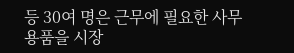등 30여 명은 근무에 필요한 사무용품을 시장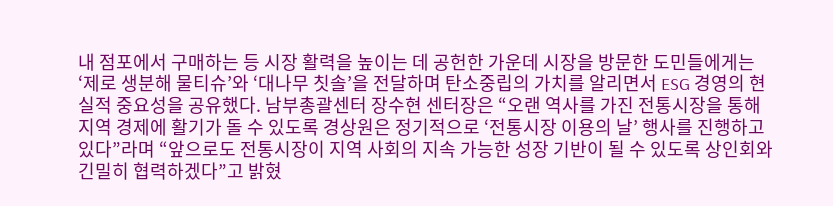내 점포에서 구매하는 등 시장 활력을 높이는 데 공헌한 가운데 시장을 방문한 도민들에게는 ‘제로 생분해 물티슈’와 ‘대나무 칫솔’을 전달하며 탄소중립의 가치를 알리면서 ESG 경영의 현실적 중요성을 공유했다. 남부총괄센터 장수현 센터장은 “오랜 역사를 가진 전통시장을 통해 지역 경제에 활기가 돌 수 있도록 경상원은 정기적으로 ‘전통시장 이용의 날’ 행사를 진행하고 있다”라며 “앞으로도 전통시장이 지역 사회의 지속 가능한 성장 기반이 될 수 있도록 상인회와 긴밀히 협력하겠다”고 밝혔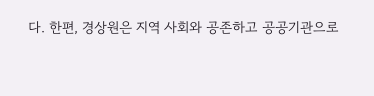다. 한편, 경상원은 지역 사회와 공존하고 공공기관으로